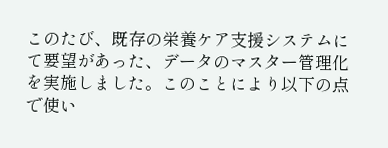このたび、既存の栄養ケア支援システムにて要望があった、データのマスター管理化を実施しました。このことにより以下の点で使い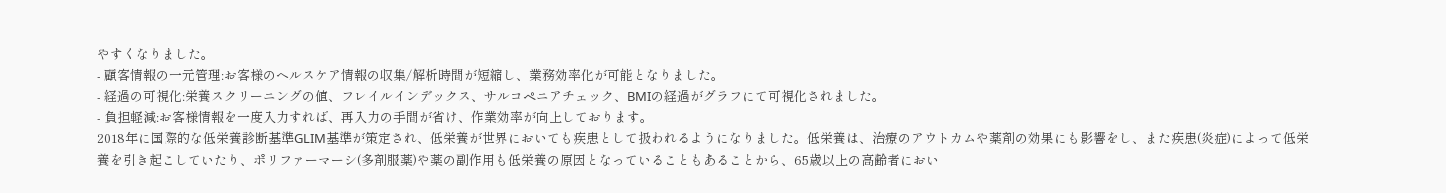やすくなりました。
- 顧客情報の一元管理:お客様のヘルスケア情報の収集/解析時間が短縮し、業務効率化が可能となりました。
- 経過の可視化:栄養スクリーニングの値、フレイルインデックス、サルコペニアチェック、BMIの経過がグラフにて可視化されました。
- 負担軽減:お客様情報を一度入力すれば、再入力の手間が省け、作業効率が向上しております。
2018年に国際的な低栄養診断基準GLIM基準が策定され、低栄養が世界においても疾患として扱われるようになりました。低栄養は、治療のアウトカムや薬剤の効果にも影響をし、また疾患(炎症)によって低栄養を引き起こしていたり、ポリファーマーシ(多剤服薬)や薬の副作用も低栄養の原因となっていることもあることから、65歳以上の高齢者におい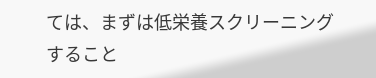ては、まずは低栄養スクリーニングすること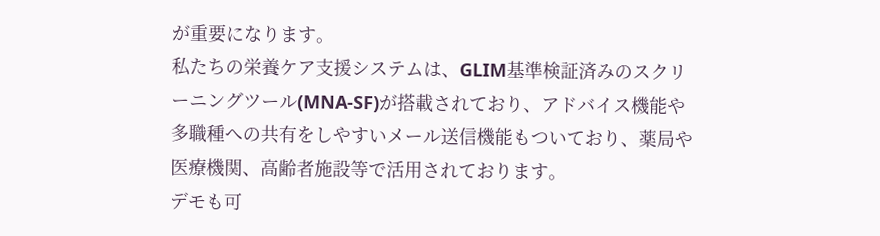が重要になります。
私たちの栄養ケア支援システムは、GLIM基準検証済みのスクリーニングツール(MNA-SF)が搭載されており、アドバイス機能や多職種への共有をしやすいメール送信機能もついており、薬局や医療機関、高齢者施設等で活用されております。
デモも可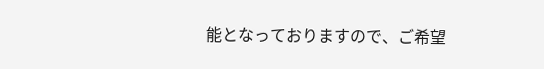能となっておりますので、ご希望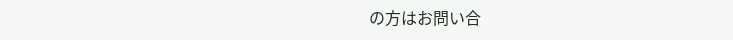の方はお問い合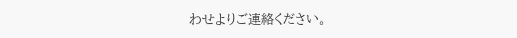わせよりご連絡ください。